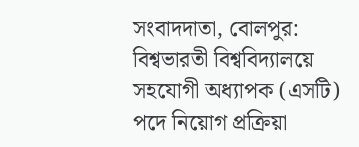সংবাদদাতা, বোলপুর: বিশ্বভারতী বিশ্ববিদ্যালয়ে সহযোগী অধ্যাপক (এসটি) পদে নিয়োগ প্রক্রিয়া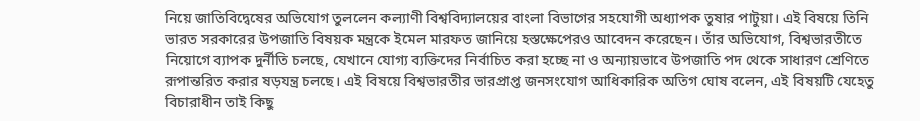নিয়ে জাতিবিদ্বেষের অভিযোগ তুললেন কল্যাণী বিশ্ববিদ্যালয়ের বাংলা বিভাগের সহযোগী অধ্যাপক তুষার পাটুয়া। এই বিষয়ে তিনি ভারত সরকারের উপজাতি বিষয়ক মন্ত্রকে ইমেল মারফত জানিয়ে হস্তক্ষেপেরও আবেদন করেছেন। তাঁর অভিযোগ, বিশ্বভারতীতে নিয়োগে ব্যাপক দুর্নীতি চলছে, যেখানে যোগ্য ব্যক্তিদের নির্বাচিত করা হচ্ছে না ও অন্যায়ভাবে উপজাতি পদ থেকে সাধারণ শ্রেণিতে রূপান্তরিত করার ষড়যন্ত্র চলছে। এই বিষয়ে বিশ্বভারতীর ভারপ্রাপ্ত জনসংযোগ আধিকারিক অতিগ ঘোষ বলেন, এই বিষয়টি যেহেতু বিচারাধীন তাই কিছু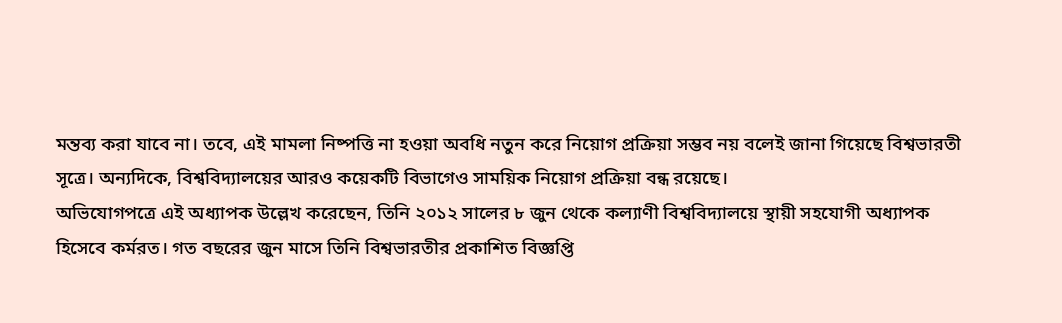মন্তব্য করা যাবে না। তবে, এই মামলা নিষ্পত্তি না হওয়া অবধি নতুন করে নিয়োগ প্রক্রিয়া সম্ভব নয় বলেই জানা গিয়েছে বিশ্বভারতী সূত্রে। অন্যদিকে, বিশ্ববিদ্যালয়ের আরও কয়েকটি বিভাগেও সাময়িক নিয়োগ প্রক্রিয়া বন্ধ রয়েছে।
অভিযোগপত্রে এই অধ্যাপক উল্লেখ করেছেন, তিনি ২০১২ সালের ৮ জুন থেকে কল্যাণী বিশ্ববিদ্যালয়ে স্থায়ী সহযোগী অধ্যাপক হিসেবে কর্মরত। গত বছরের জুন মাসে তিনি বিশ্বভারতীর প্রকাশিত বিজ্ঞপ্তি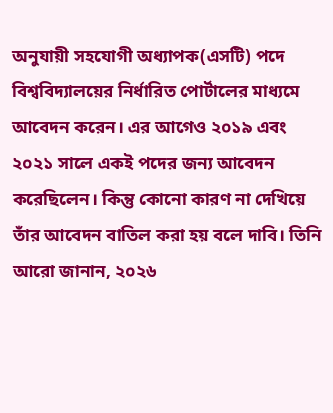অনুযায়ী সহযোগী অধ্যাপক(এসটি) পদে বিশ্ববিদ্যালয়ের নির্ধারিত পোর্টালের মাধ্যমে আবেদন করেন। এর আগেও ২০১৯ এবং ২০২১ সালে একই পদের জন্য আবেদন করেছিলেন। কিন্তু কোনো কারণ না দেখিয়ে তাঁর আবেদন বাতিল করা হয় বলে দাবি। তিনি আরো জানান, ২০২৬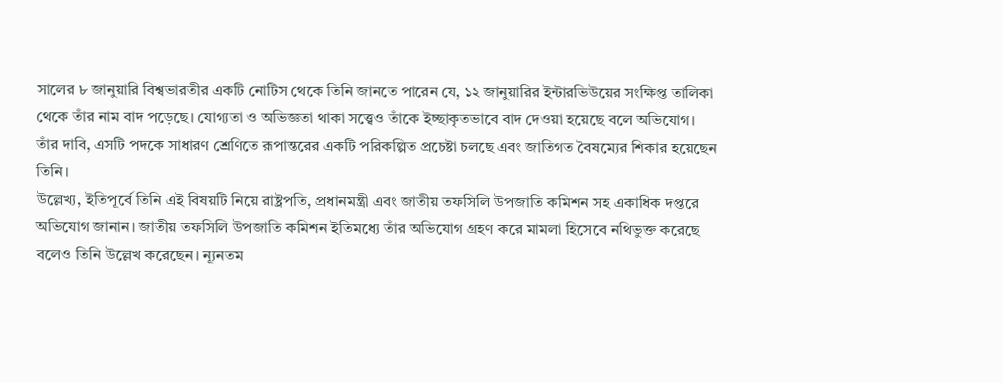সালের ৮ জানুয়ারি বিশ্বভারতীর একটি নোটিস থেকে তিনি জানতে পারেন যে, ১২ জানুয়ারির ইন্টারভিউয়ের সংক্ষিপ্ত তালিকা থেকে তাঁর নাম বাদ পড়েছে। যোগ্যতা ও অভিজ্ঞতা থাকা সত্ত্বেও তাঁকে ইচ্ছাকৃতভাবে বাদ দেওয়া হয়েছে বলে অভিযোগ। তাঁর দাবি, এসটি পদকে সাধারণ শ্রেণিতে রূপান্তরের একটি পরিকল্পিত প্রচেষ্টা চলছে এবং জাতিগত বৈষম্যের শিকার হয়েছেন তিনি।
উল্লেখ্য, ইতিপূর্বে তিনি এই বিষয়টি নিয়ে রাষ্ট্রপতি, প্রধানমন্ত্রী এবং জাতীয় তফসিলি উপজাতি কমিশন সহ একাধিক দপ্তরে অভিযোগ জানান। জাতীয় তফসিলি উপজাতি কমিশন ইতিমধ্যে তাঁর অভিযোগ গ্রহণ করে মামলা হিসেবে নথিভুক্ত করেছে বলেও তিনি উল্লেখ করেছেন। ন্যূনতম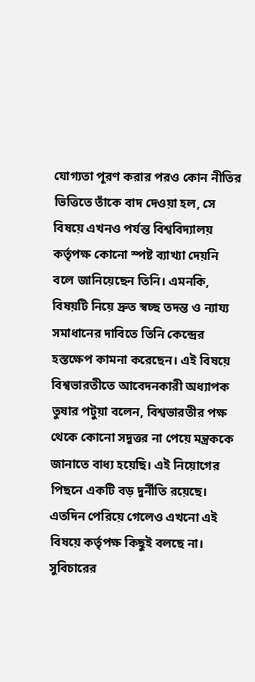যোগ্যতা পূরণ করার পরও কোন নীতির ভিত্তিতে তাঁকে বাদ দেওয়া হল, সে বিষয়ে এখনও পর্যন্ত বিশ্ববিদ্যালয় কর্তৃপক্ষ কোনো স্পষ্ট ব্যাখ্যা দেয়নি বলে জানিয়েছেন তিনি। এমনকি, বিষয়টি নিয়ে দ্রুত স্বচ্ছ তদন্ত ও ন্যায্য সমাধানের দাবিতে তিনি কেন্দ্রের হস্তক্ষেপ কামনা করেছেন। এই বিষয়ে বিশ্বভারতীতে আবেদনকারী অধ্যাপক তুষার পটুয়া বলেন, বিশ্বভারতীর পক্ষ থেকে কোনো সদুত্তর না পেয়ে মন্ত্রককে জানাতে বাধ্য হয়েছি। এই নিয়োগের পিছনে একটি বড় দুর্নীতি রয়েছে। এতদিন পেরিয়ে গেলেও এখনো এই বিষয়ে কর্তৃপক্ষ কিছুই বলছে না। সুবিচারের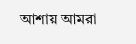আশায় আমরা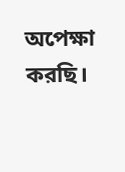অপেক্ষা করছি।